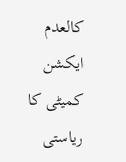کالعدم ایکشن کمیٹی کا ریاستی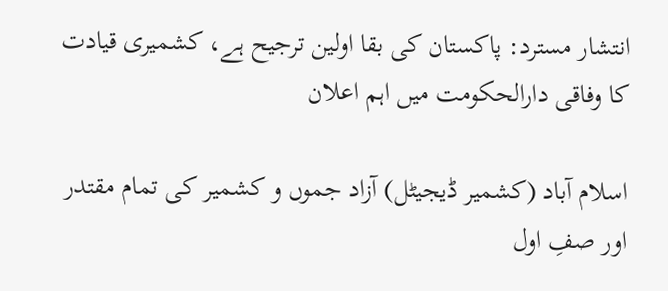انتشار مسترد: پاکستان کی بقا اولین ترجیح ہے، کشمیری قیادت کا وفاقی دارالحکومت میں اہم اعلان

اسلام آباد (کشمیر ڈیجیٹل) آزاد جموں و کشمیر کی تمام مقتدر اور صفِ اول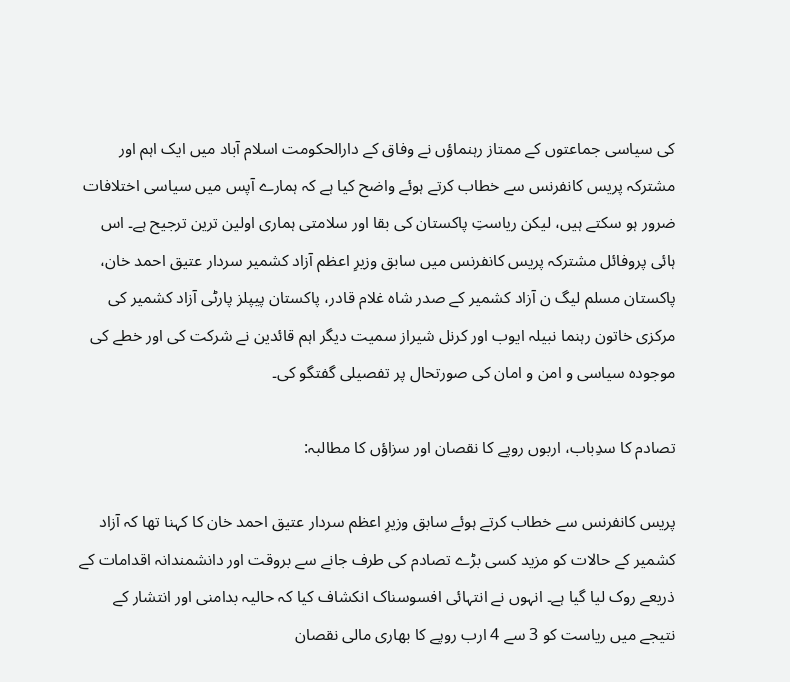کی سیاسی جماعتوں کے ممتاز رہنماؤں نے وفاق کے دارالحکومت اسلام آباد میں ایک اہم اور مشترکہ پریس کانفرنس سے خطاب کرتے ہوئے واضح کیا ہے کہ ہمارے آپس میں سیاسی اختلافات ضرور ہو سکتے ہیں، لیکن ریاستِ پاکستان کی بقا اور سلامتی ہماری اولین ترین ترجیح ہے۔ اس ہائی پروفائل مشترکہ پریس کانفرنس میں سابق وزیرِ اعظم آزاد کشمیر سردار عتیق احمد خان، پاکستان مسلم لیگ ن آزاد کشمیر کے صدر شاہ غلام قادر، پاکستان پیپلز پارٹی آزاد کشمیر کی مرکزی خاتون رہنما نبیلہ ایوب اور کرنل شیراز سمیت دیگر اہم قائدین نے شرکت کی اور خطے کی موجودہ سیاسی و امن و امان کی صورتحال پر تفصیلی گفتگو کی۔

تصادم کا سدِباب، اربوں روپے کا نقصان اور سزاؤں کا مطالبہ:

پریس کانفرنس سے خطاب کرتے ہوئے سابق وزیرِ اعظم سردار عتیق احمد خان کا کہنا تھا کہ آزاد کشمیر کے حالات کو مزید کسی بڑے تصادم کی طرف جانے سے بروقت اور دانشمندانہ اقدامات کے ذریعے روک لیا گیا ہے۔ انہوں نے انتہائی افسوسناک انکشاف کیا کہ حالیہ بدامنی اور انتشار کے نتیجے میں ریاست کو 3 سے 4 ارب روپے کا بھاری مالی نقصان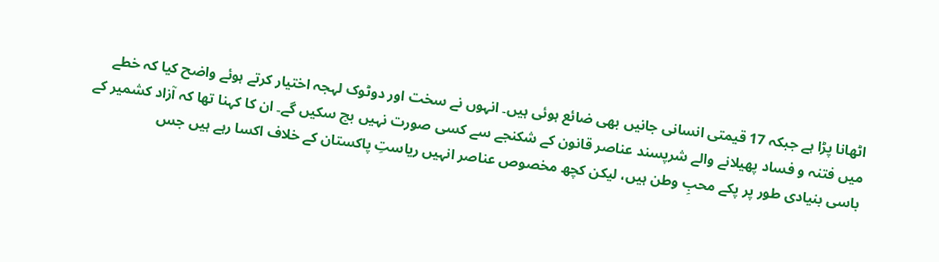اٹھانا پڑا ہے جبکہ 17 قیمتی انسانی جانیں بھی ضائع ہوئی ہیں۔ انہوں نے سخت اور دوٹوک لہجہ اختیار کرتے ہوئے واضح کیا کہ خطے میں فتنہ و فساد پھیلانے والے شرپسند عناصر قانون کے شکنجے سے کسی صورت نہیں بچ سکیں گے۔ ان کا کہنا تھا کہ آزاد کشمیر کے باسی بنیادی طور پر پکے محبِ وطن ہیں، لیکن کچھ مخصوص عناصر انہیں ریاستِ پاکستان کے خلاف اکسا رہے ہیں جس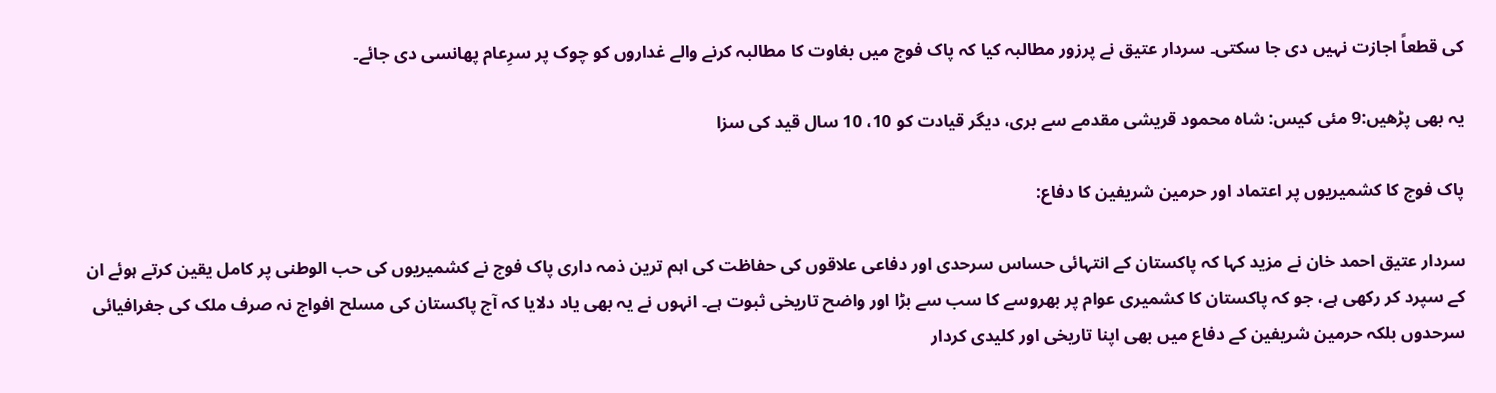کی قطعاً اجازت نہیں دی جا سکتی۔ سردار عتیق نے پرزور مطالبہ کیا کہ پاک فوج میں بغاوت کا مطالبہ کرنے والے غداروں کو چوک پر سرِعام پھانسی دی جائے۔

یہ بھی پڑھیں:9 مئی کیس: شاہ محمود قریشی مقدمے سے بری، دیگر قیادت کو 10، 10 سال قید کی سزا

پاک فوج کا کشمیریوں پر اعتماد اور حرمین شریفین کا دفاع:

سردار عتیق احمد خان نے مزید کہا کہ پاکستان کے انتہائی حساس سرحدی اور دفاعی علاقوں کی حفاظت کی اہم ترین ذمہ داری پاک فوج نے کشمیریوں کی حب الوطنی پر کامل یقین کرتے ہوئے ان کے سپرد کر رکھی ہے، جو کہ پاکستان کا کشمیری عوام پر بھروسے کا سب سے بڑا اور واضح تاریخی ثبوت ہے۔ انہوں نے یہ بھی یاد دلایا کہ آج پاکستان کی مسلح افواج نہ صرف ملک کی جغرافیائی سرحدوں بلکہ حرمین شریفین کے دفاع میں بھی اپنا تاریخی اور کلیدی کردار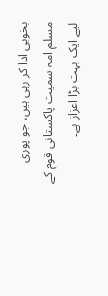بخوبی ادا کر رہی ہیں، جو پوری مسلم امہ سمیت پاکستانی قوم کے لیے ایک بہت بڑا اعزاز ہے۔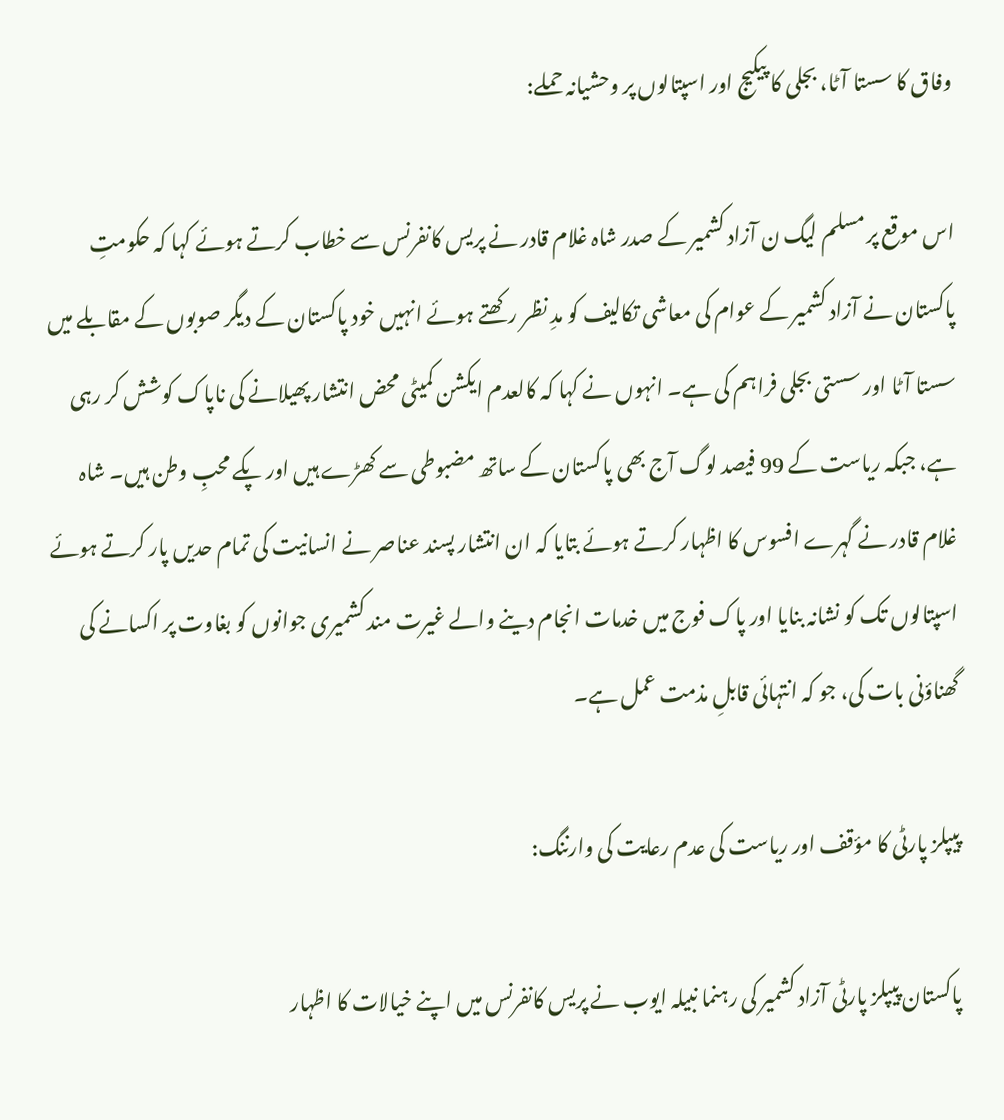وفاق کا سستا آٹا، بجلی کا پیکیج اور اسپتالوں پر وحشیانہ حملے:

اس موقع پر مسلم لیگ ن آزاد کشمیر کے صدر شاہ غلام قادر نے پریس کانفرنس سے خطاب کرتے ہوئے کہا کہ حکومتِ پاکستان نے آزاد کشمیر کے عوام کی معاشی تکالیف کو مدِ نظر رکھتے ہوئے انہیں خود پاکستان کے دیگر صوبوں کے مقابلے میں سستا آٹا اور سستی بجلی فراہم کی ہے۔ انہوں نے کہا کہ کالعدم ایکشن کمیٹی محض انتشار پھیلانے کی ناپاک کوشش کر رہی ہے، جبکہ ریاست کے 99 فیصد لوگ آج بھی پاکستان کے ساتھ مضبوطی سے کھڑے ہیں اور پکے محبِ وطن ہیں۔ شاہ غلام قادر نے گہرے افسوس کا اظہار کرتے ہوئے بتایا کہ ان انتشار پسند عناصر نے انسانیت کی تمام حدیں پار کرتے ہوئے اسپتالوں تک کو نشانہ بنایا اور پاک فوج میں خدمات انجام دینے والے غیرت مند کشمیری جوانوں کو بغاوت پر اکسانے کی گھناؤنی بات کی، جو کہ انتہائی قابلِ مذمت عمل ہے۔

پیپلز پارٹی کا مؤقف اور ریاست کی عدم رعایت کی وارننگ:

پاکستان پیپلز پارٹی آزاد کشمیر کی رہنما نبیلہ ایوب نے پریس کانفرنس میں اپنے خیالات کا اظہار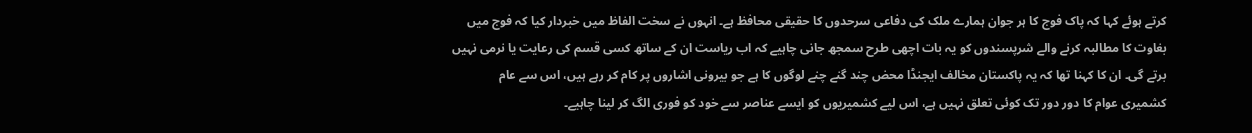کرتے ہوئے کہا کہ پاک فوج کا ہر جوان ہمارے ملک کی دفاعی سرحدوں کا حقیقی محافظ ہے۔ انہوں نے سخت الفاظ میں خبردار کیا کہ فوج میں بغاوت کا مطالبہ کرنے والے شرپسندوں کو یہ بات اچھی طرح سمجھ جانی چاہیے کہ اب ریاست ان کے ساتھ کسی قسم کی رعایت یا نرمی نہیں برتے گی۔ ان کا کہنا تھا کہ یہ پاکستان مخالف ایجنڈا محض چند گنے چنے لوگوں کا ہے جو بیرونی اشاروں پر کام کر رہے ہیں، اس سے عام کشمیری عوام کا دور دور تک کوئی تعلق نہیں ہے، اس لیے کشمیریوں کو ایسے عناصر سے خود کو فوری الگ کر لینا چاہیے۔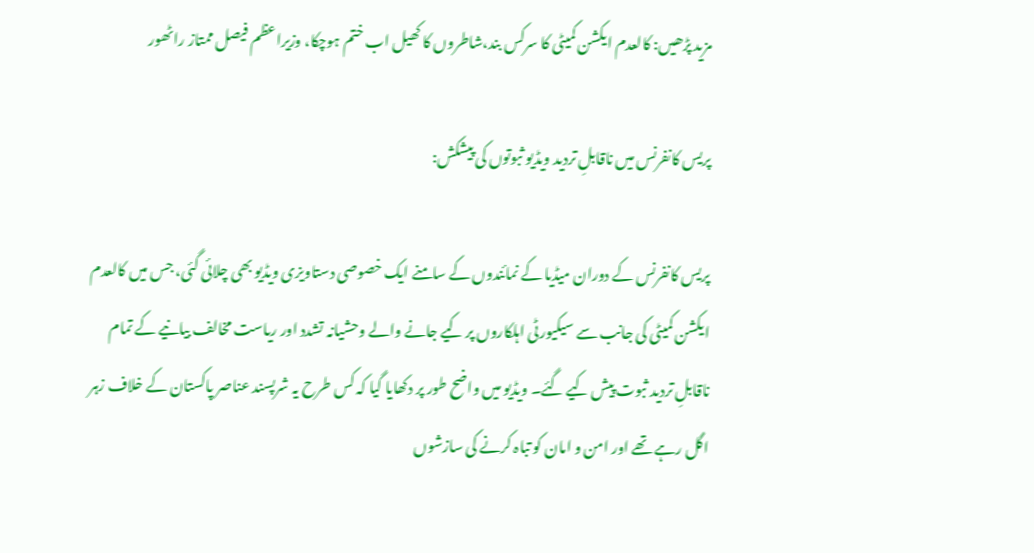مزید پڑھیں: کالعدم ایکشن کمیٹی کا سرکس بند،شاطروں کا کھیل اب ختم ہوچکا، وزیراعظم فیصل ممتاز راٹھور

پریس کانفرنس میں ناقابلِ تردید ویڈیو ثبوتوں کی پیشکش:

پریس کانفرنس کے دوران میڈیا کے نمائندوں کے سامنے ایک خصوصی دستاویزی ویڈیو بھی چلائی گئی، جس میں کالعدم ایکشن کمیٹی کی جانب سے سیکیورٹی اہلکاروں پر کیے جانے والے وحشیانہ تشدد اور ریاست مخالف بیانیے کے تمام ناقابلِ تردید ثبوت پیش کیے گئے۔ ویڈیو میں واضح طور پر دکھایا گیا کہ کس طرح یہ شرپسند عناصر پاکستان کے خلاف زہر اگل رہے تھے اور امن و امان کو تباہ کرنے کی سازشوں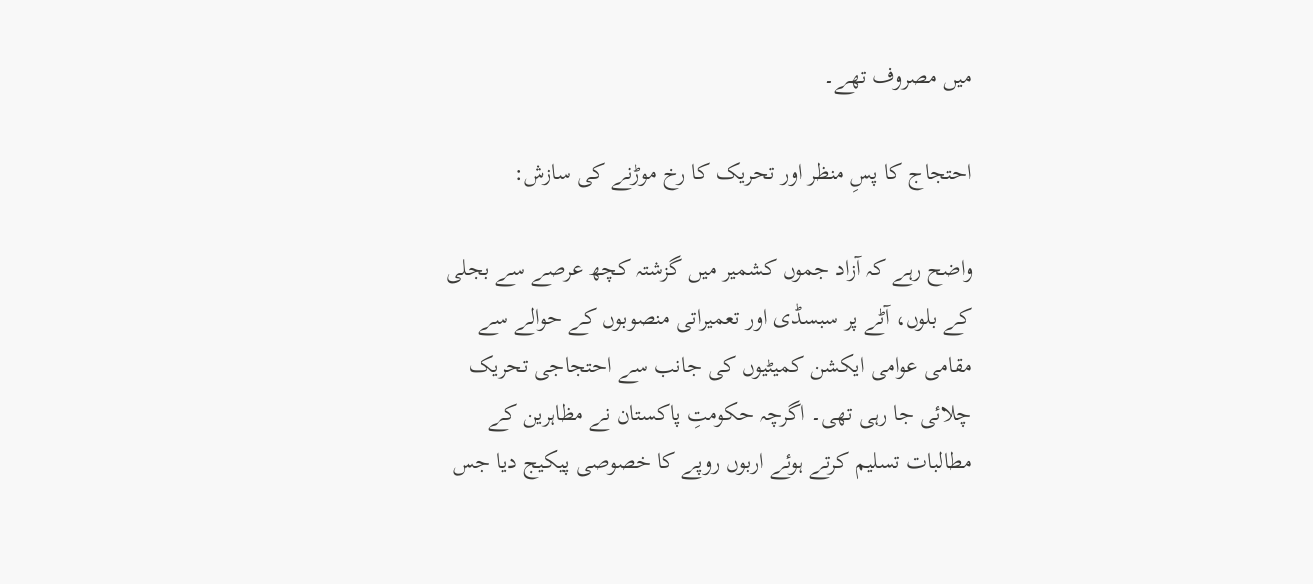میں مصروف تھے۔

احتجاج کا پسِ منظر اور تحریک کا رخ موڑنے کی سازش:

واضح رہے کہ آزاد جموں کشمیر میں گزشتہ کچھ عرصے سے بجلی کے بلوں، آٹے پر سبسڈی اور تعمیراتی منصوبوں کے حوالے سے مقامی عوامی ایکشن کمیٹیوں کی جانب سے احتجاجی تحریک چلائی جا رہی تھی۔ اگرچہ حکومتِ پاکستان نے مظاہرین کے مطالبات تسلیم کرتے ہوئے اربوں روپے کا خصوصی پیکیج دیا جس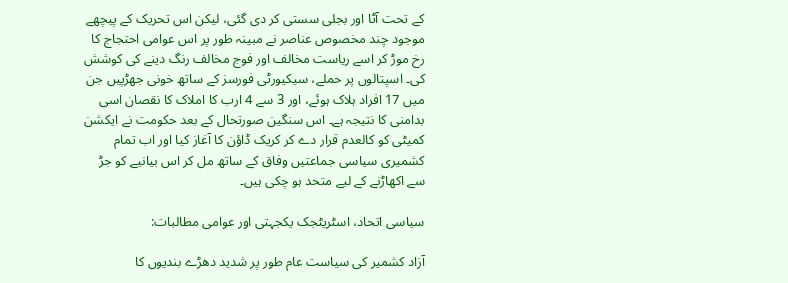کے تحت آٹا اور بجلی سستی کر دی گئی، لیکن اس تحریک کے پیچھے موجود چند مخصوص عناصر نے مبینہ طور پر اس عوامی احتجاج کا رخ موڑ کر اسے ریاست مخالف اور فوج مخالف رنگ دینے کی کوشش کی۔ اسپتالوں پر حملے، سیکیورٹی فورسز کے ساتھ خونی جھڑپیں جن میں 17 افراد ہلاک ہوئے، اور 3 سے 4 ارب کا املاک کا نقصان اسی بدامنی کا نتیجہ ہے۔ اس سنگین صورتحال کے بعد حکومت نے ایکشن کمیٹی کو کالعدم قرار دے کر کریک ڈاؤن کا آغاز کیا اور اب تمام کشمیری سیاسی جماعتیں وفاق کے ساتھ مل کر اس بیانیے کو جڑ سے اکھاڑنے کے لیے متحد ہو چکی ہیں۔

سیاسی اتحاد، اسٹریٹجک یکجہتی اور عوامی مطالبات:

آزاد کشمیر کی سیاست عام طور پر شدید دھڑے بندیوں کا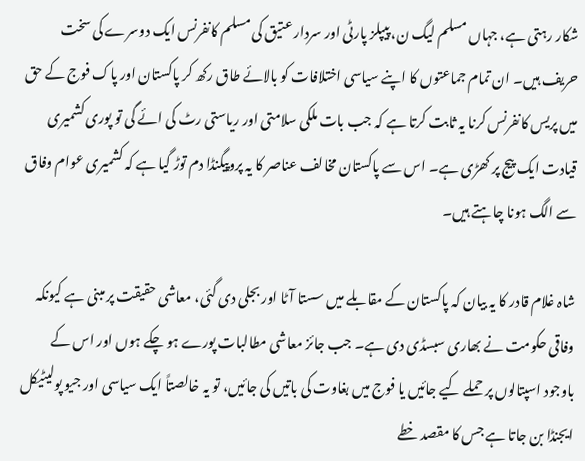شکار رہتی ہے، جہاں مسلم لیگ ن، پیپلز پارٹی اور سردار عتیق کی مسلم کانفرنس ایک دوسرے کی سخت حریف ہیں۔ ان تمام جماعتوں کا اپنے سیاسی اختلافات کو بالائے طاق رکھ کر پاکستان اور پاک فوج کے حق میں پریس کانفرنس کرنا یہ ثابت کرتا ہے کہ جب بات ملکی سلامتی اور ریاستی رٹ کی ائے گی تو پوری کشمیری قیادت ایک پیج پر کھڑی ہے۔ اس سے پاکستان مخالف عناصر کا یہ پروپیگنڈا دم توڑ گیا ہے کہ کشمیری عوام وفاق سے الگ ہونا چاہتے ہیں۔

شاہ غلام قادر کا یہ بیان کہ پاکستان کے مقابلے میں سستا آٹا اور بجلی دی گئی، معاشی حقیقت پر مبنی ہے کیونکہ وفاقی حکومت نے بھاری سبسڈی دی ہے۔ جب جائز معاشی مطالبات پورے ہو چکے ہوں اور اس کے باوجود اسپتالوں پر حملے کیے جائیں یا فوج میں بغاوت کی باتیں کی جائیں، تو یہ خالصتاً ایک سیاسی اور جیو پولیٹیکل ایجنڈا بن جاتا ہے جس کا مقصد خطے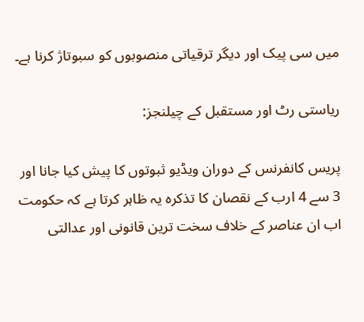میں سی پیک اور دیگر ترقیاتی منصوبوں کو سبوتاژ کرنا ہے۔

ریاستی رٹ اور مستقبل کے چیلنجز:

پریس کانفرنس کے دوران ویڈیو ثبوتوں کا پیش کیا جانا اور 3 سے 4 ارب کے نقصان کا تذکرہ یہ ظاہر کرتا ہے کہ حکومت اب ان عناصر کے خلاف سخت ترین قانونی اور عدالتی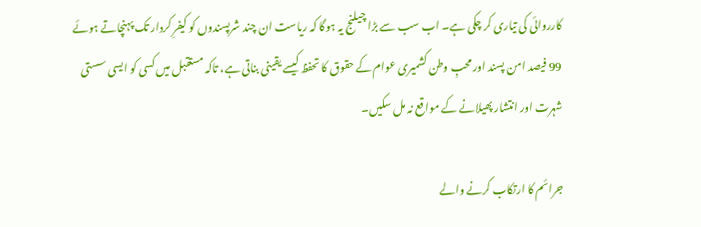کارروائی کی تیاری کر چکی ہے۔ اب سب سے بڑا چیلنج یہ ہوگا کہ ریاست ان چند شرپسندوں کو کیفرِ کردار تک پہنچاتے ہوئے 99 فیصد امن پسند اور محبِ وطن کشمیری عوام کے حقوق کا تحفظ کیسے یقینی بناتی ہے، تاکہ مستقبل میں کسی کو ایسی سستی شہرت اور انتشار پھیلانے کے مواقع نہ مل سکیں۔

جرائم کا ارتکاب کرنے والے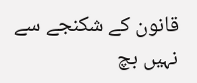قانون کے شکنجے سے نہیں بچ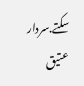سکتے.سردار عتیق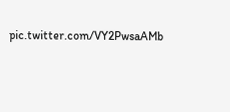pic.twitter.com/VY2PwsaAMb